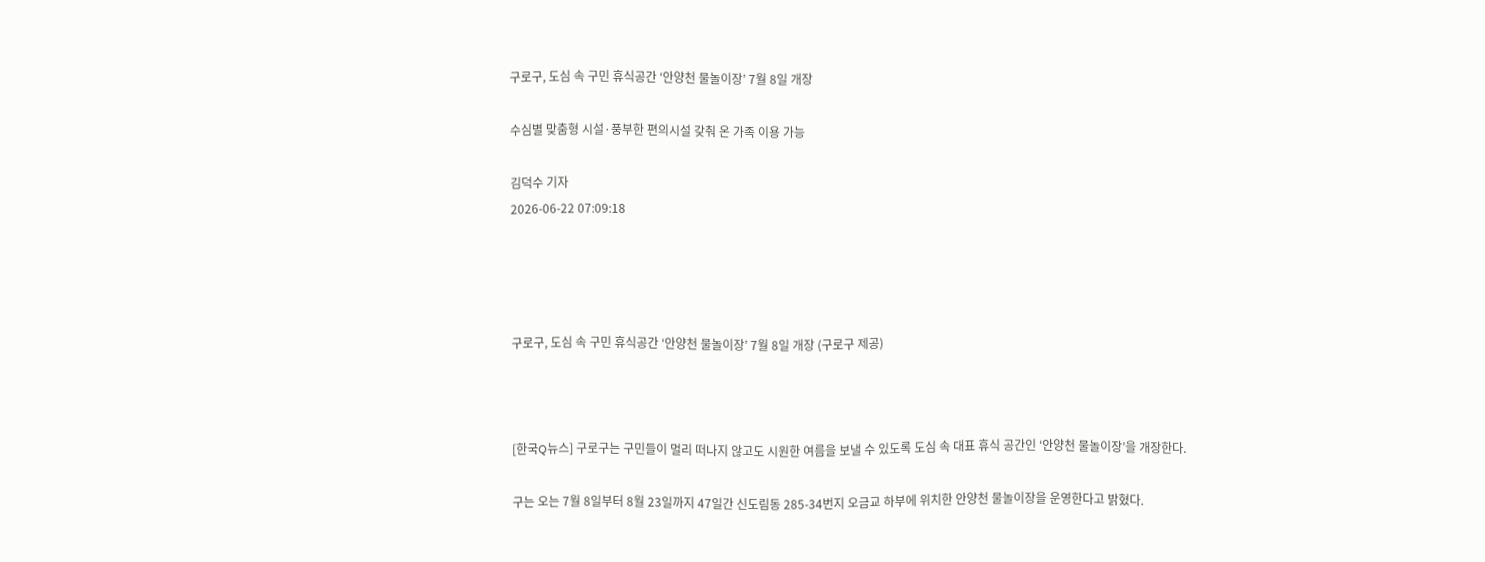구로구, 도심 속 구민 휴식공간 ‘안양천 물놀이장’ 7월 8일 개장

수심별 맞춤형 시설·풍부한 편의시설 갖춰 온 가족 이용 가능

김덕수 기자
2026-06-22 07:09:18




구로구, 도심 속 구민 휴식공간 ‘안양천 물놀이장’ 7월 8일 개장 (구로구 제공)



[한국Q뉴스] 구로구는 구민들이 멀리 떠나지 않고도 시원한 여름을 보낼 수 있도록 도심 속 대표 휴식 공간인 ‘안양천 물놀이장’을 개장한다.

구는 오는 7월 8일부터 8월 23일까지 47일간 신도림동 285-34번지 오금교 하부에 위치한 안양천 물놀이장을 운영한다고 밝혔다.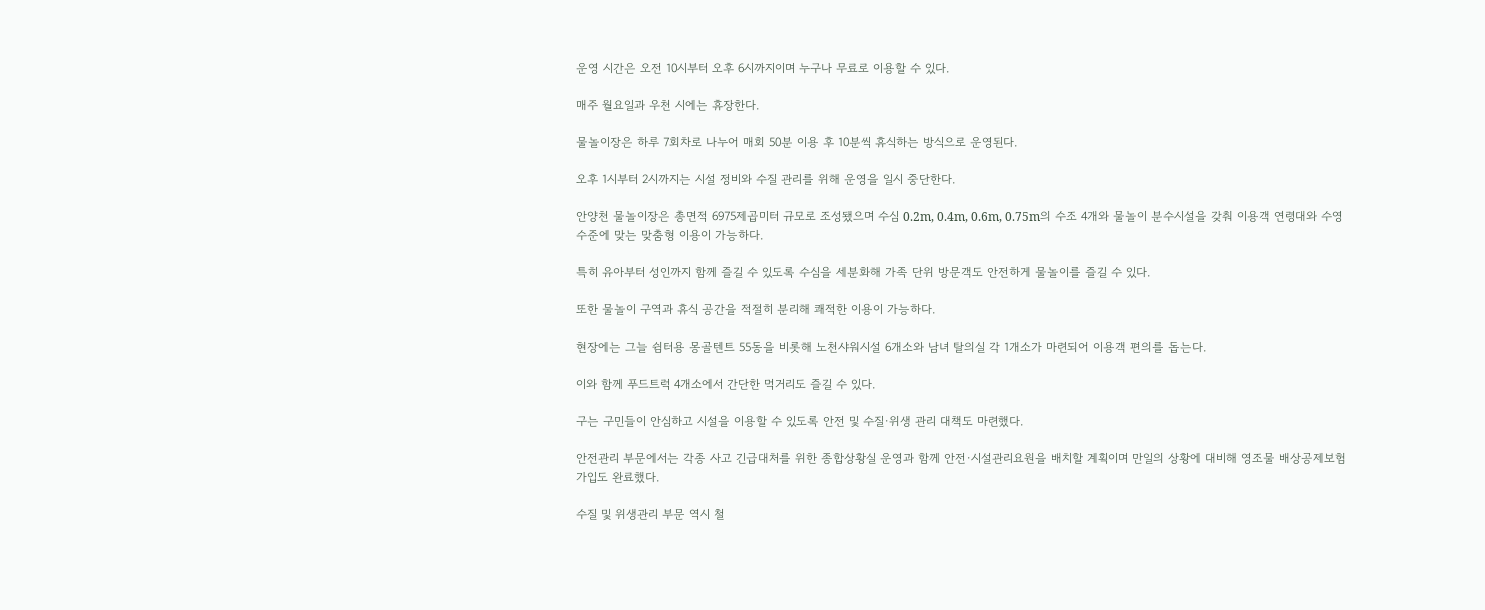운영 시간은 오전 10시부터 오후 6시까지이며 누구나 무료로 이용할 수 있다.

매주 월요일과 우천 시에는 휴장한다.

물놀이장은 하루 7회차로 나누어 매회 50분 이용 후 10분씩 휴식하는 방식으로 운영된다.

오후 1시부터 2시까지는 시설 정비와 수질 관리를 위해 운영을 일시 중단한다.

안양천 물놀이장은 총면적 6975제곱미터 규모로 조성됐으며 수심 0.2m, 0.4m, 0.6m, 0.75m의 수조 4개와 물놀이 분수시설을 갖춰 이용객 연령대와 수영 수준에 맞는 맞춤형 이용이 가능하다.

특히 유아부터 성인까지 함께 즐길 수 있도록 수심을 세분화해 가족 단위 방문객도 안전하게 물놀이를 즐길 수 있다.

또한 물놀이 구역과 휴식 공간을 적절히 분리해 쾌적한 이용이 가능하다.

현장에는 그늘 쉼터용 몽골텐트 55동을 비롯해 노천샤워시설 6개소와 남녀 탈의실 각 1개소가 마련되어 이용객 편의를 돕는다.

이와 함께 푸드트럭 4개소에서 간단한 먹거리도 즐길 수 있다.

구는 구민들이 안심하고 시설을 이용할 수 있도록 안전 및 수질·위생 관리 대책도 마련했다.

안전관리 부문에서는 각종 사고 긴급대처를 위한 종합상황실 운영과 함께 안전·시설관리요원을 배치할 계획이며 만일의 상황에 대비해 영조물 배상공제보험 가입도 완료했다.

수질 및 위생관리 부문 역시 철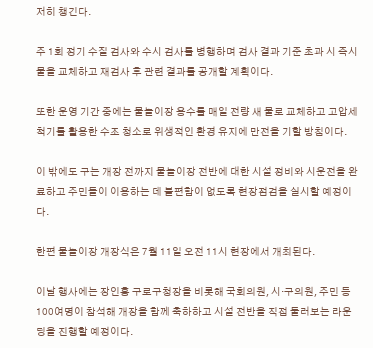저히 챙긴다.

주 1회 정기 수질 검사와 수시 검사를 병행하며 검사 결과 기준 초과 시 즉시 물을 교체하고 재검사 후 관련 결과를 공개할 계획이다.

또한 운영 기간 중에는 물놀이장 용수를 매일 전량 새 물로 교체하고 고압세척기를 활용한 수조 청소로 위생적인 환경 유지에 만전을 기할 방침이다.

이 밖에도 구는 개장 전까지 물놀이장 전반에 대한 시설 정비와 시운전을 완료하고 주민들이 이용하는 데 불편함이 없도록 현장점검을 실시할 예정이다.

한편 물놀이장 개장식은 7월 11일 오전 11시 현장에서 개최된다.

이날 행사에는 장인홍 구로구청장을 비롯해 국회의원, 시·구의원, 주민 등 100여명이 참석해 개장을 함께 축하하고 시설 전반을 직접 둘러보는 라운딩을 진행할 예정이다.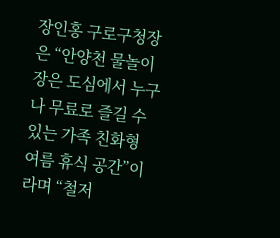장인홍 구로구청장은 “안양천 물놀이장은 도심에서 누구나 무료로 즐길 수 있는 가족 친화형 여름 휴식 공간”이라며 “철저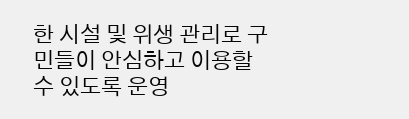한 시설 및 위생 관리로 구민들이 안심하고 이용할 수 있도록 운영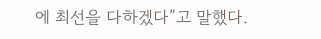에 최선을 다하겠다”고 말했다.